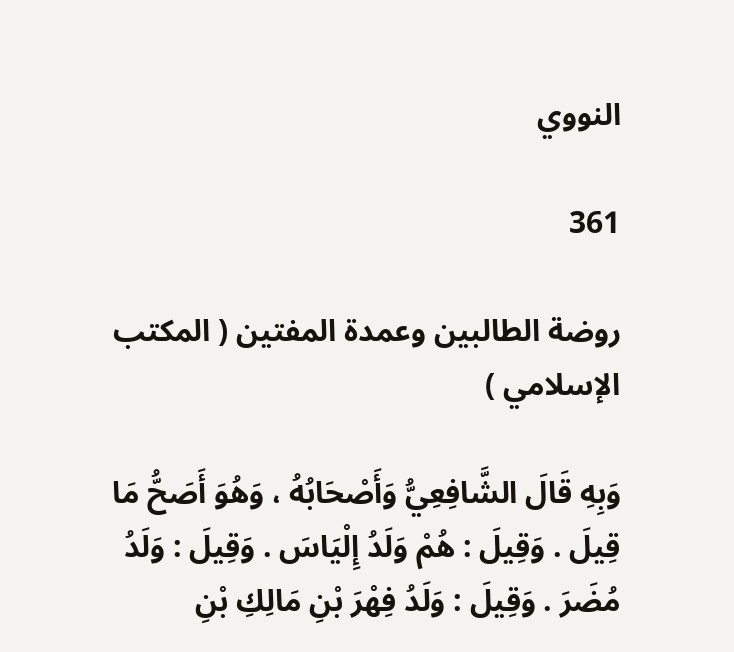النووي

361

روضة الطالبين وعمدة المفتين ( المكتب الإسلامي )

وَبِهِ قَالَ الشَّافِعِيُّ وَأَصْحَابُهُ ، وَهُوَ أَصَحُّ مَا قِيلَ . وَقِيلَ : هُمْ وَلَدُ إِلْيَاسَ . وَقِيلَ : وَلَدُ مُضَرَ . وَقِيلَ : وَلَدُ فِهْرَ بْنِ مَالِكِ بْنِ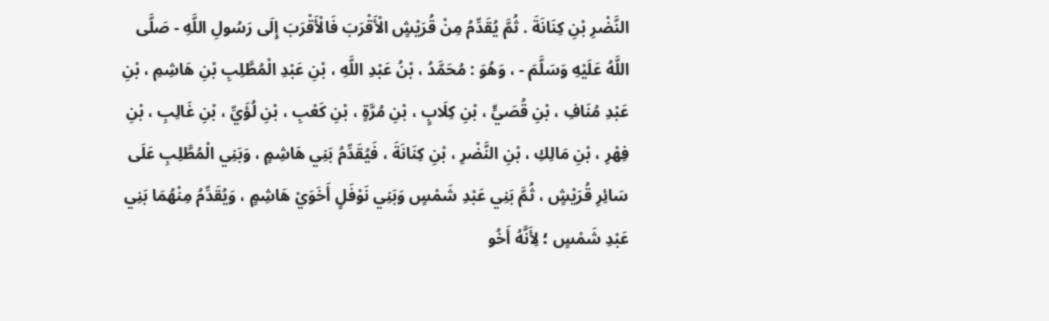النَّضْرِ بْنِ كِنَانَةَ . ثُمَّ يُقَدِّمُ مِنْ قُرَيْشٍ الْأَقْرَبَ فَالْأَقْرَبَ إِلَى رَسُولِ اللَّهِ - صَلَّى اللَّهُ عَلَيْهِ وَسَلَّمَ - ، وَهُوَ : مُحَمَّدُ ، بْنُ عَبْدِ اللَّهِ ، بْنِ عَبْدِ الْمُطَّلِبِ بْنِ هَاشِمِ ، بْنِ عَبْدِ مُنَافِ ، بْنِ قُصَيٍّ ، بْنِ كِلَابٍ ، بْنِ مُرَّةٍ ، بْنِ كَعْبِ ، بْنِ لُؤَيِّ ، بْنِ غَالِبِ ، بْنِ فِهْرِ ، بْنِ مَالِكِ ، بْنِ النَّضْرِ ، بْنِ كِنَانَةَ ، فَيُقَدِّمُ بَنِي هَاشِمٍ ، وَبَنِي الْمُطَّلِبِ عَلَى سَائِرِ قُرَيْشٍ ، ثُمَّ بَنِي عَبْدِ شَمْسٍ وَبَنِي نَوْفَلٍ أَخَوَيْ هَاشِمٍ ، وَيُقَدِّمُ مِنْهُمَا بَنِي عَبْدِ شَمْسٍ ؛ لِأَنَّهُ أَخُو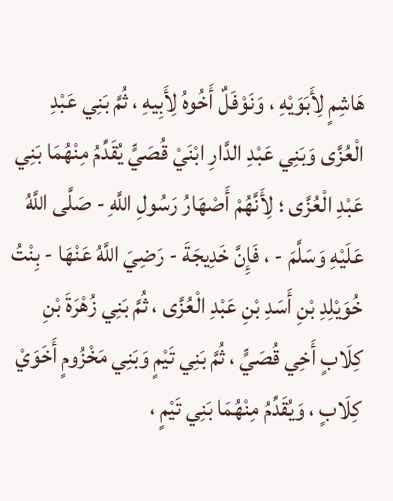هَاشِمٍ لِأَبَوَيْهِ ، وَنَوْفَلٌ أَخُوهُ لِأَبِيهِ ، ثُمَّ بَنِي عَبْدِ الْعُزَّى وَبَنِي عَبْدِ الدَّارِ ابْنَيْ قُصَيٍّ يُقَدِّمُ مِنْهُمَا بَنِي عَبْدِ الْعُزَّى ؛ لِأَنَّهُمْ أَصْهَارُ رَسُولِ اللَّهِ - صَلَّى اللَّهُ عَلَيْهِ وَسَلَّمَ - ، فَإِنَّ خَدِيجَةَ - رَضِيَ اللَّهُ عَنْهَا - بِنْتُ خُوَيْلِدِ بْنِ أَسَدِ بْنِ عَبْدِ الْعُزَّى ، ثُمَّ بَنِي زُهْرَةَ بْنِ كِلَابٍ أَخِي قُصَيٍّ ، ثُمَّ بَنِي تَيْمٍ وَبَنِي مَخْزُومٍ أَخَوَيْ كِلَابٍ ، وَيُقَدِّمُ مِنْهُمَا بَنِي تَيْمٍ ،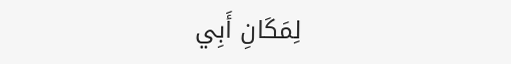لِمَكَانِ أَبِي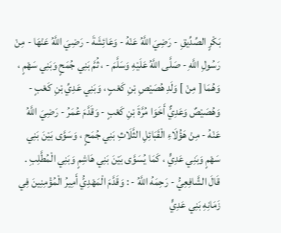بَكْرٍ الصِّدِّيقِ - رَضِيَ اللَّهُ عَنْهُ - وَعَائِشَةَ - رَضِيَ اللَّهُ عَنْهَا - مِنْ رَسُولِ اللَّهِ - صَلَّى اللَّهُ عَلَيْهِ وَسَلَّمَ - ، ثُمَّ بَنِي جُمَحٍ وَبَنِي سَهْمٍ ، وَهُمَا [ مِنْ ] وَلَدِ هُصَيْصِ بْنِ كَعْبٍ ، وَبَنِي عَدِيِّ بْنِ كَعْبٍ - وَهُصَيْصٌ وَعَدِيٌّ أَخَوَا مُرَّةَ بْنِ كَعْبٍ - وَقَدَّمَ عُمَرُ - رَضِيَ اللَّهُ عَنْهُ - مِنْ هَؤُلَاءِ الْقَبَائِلِ الثَّلَاثِ بَنِي جُمَحٍ ، وَسَوَّى بَيْنَ بَنِي سَهْمٍ وَبَنِي عَدِيٍّ ، كَمَا يُسَوَّى بَيْنَ بَنِي هَاشِمٍ وَبَنِي الْمُطَّلِبِ . قَالَ الشَّافِعِيُّ - رَحِمَهُ اللَّهُ - : وَقَدَّمَ الْمَهْدِيُّ أَمِيرُ الْمُؤْمِنِينَ فِي زَمَانِهِ بَنِي عَدِيٍّ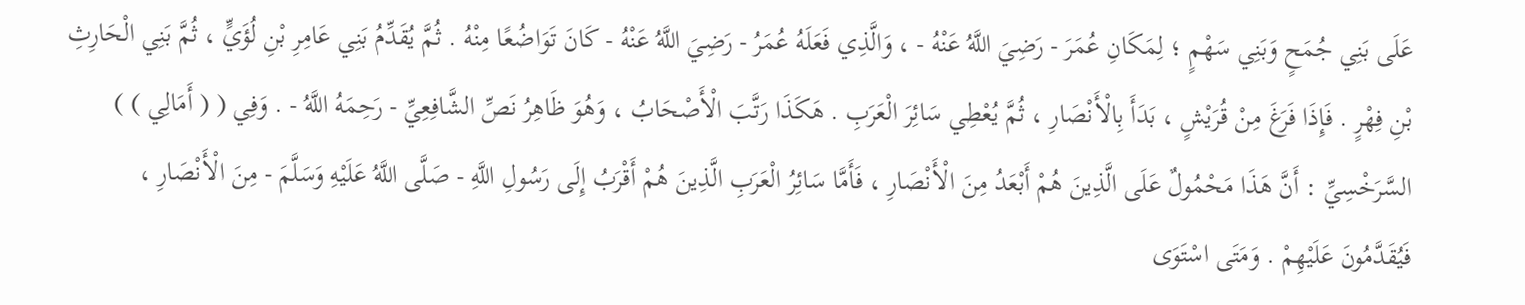عَلَى بَنِي جُمَحٍ وَبَنِي سَهْمٍ ؛ لِمَكَانِ عُمَرَ - رَضِيَ اللَّهُ عَنْهُ - ، وَالَّذِي فَعَلَهُ عُمَرُ - رَضِيَ اللَّهُ عَنْهُ - كَانَ تَوَاضُعًا مِنْهُ . ثُمَّ يُقَدِّمُ بَنِي عَامِرِ بْنِ لُؤَيٍّ ، ثُمَّ بَنِي الْحَارِثِ بْنِ فِهْرٍ . فَإِذَا فَرَغَ مِنْ قُرَيْشٍ ، بَدَأَ بِالْأَنْصَارِ ، ثُمَّ يُعْطِي سَائِرَ الْعَرَبِ . هَكَذَا رَتَّبَ الْأَصْحَابُ ، وَهُوَ ظَاهِرُ نَصِّ الشَّافِعِيِّ - رَحِمَهُ اللَّهُ - . وَفِي ( ( أَمَالِي ) ) السَّرَخْسِيِّ : أَنَّ هَذَا مَحْمُولٌ عَلَى الَّذِينَ هُمْ أَبْعَدُ مِنَ الْأَنْصَارِ ، فَأَمَّا سَائِرُ الْعَرَبِ الَّذِينَ هُمْ أَقْرَبُ إِلَى رَسُولِ اللَّهِ - صَلَّى اللَّهُ عَلَيْهِ وَسَلَّمَ - مِنَ الْأَنْصَارِ ، فَيُقَدَّمُونَ عَلَيْهِمْ . وَمَتَى اسْتَوَى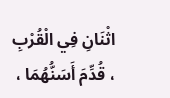اثْنَانِ فِي الْقُرْبِ ، قُدِّمَ أَسَنُّهُمَا ،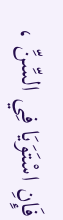فَإِنِ اسْتَوَيَا فِي السِّنِّ ،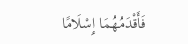فَأَقْدَمُهُمَا إِسْلَامًا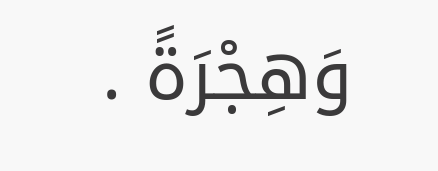وَهِجْرَةً .